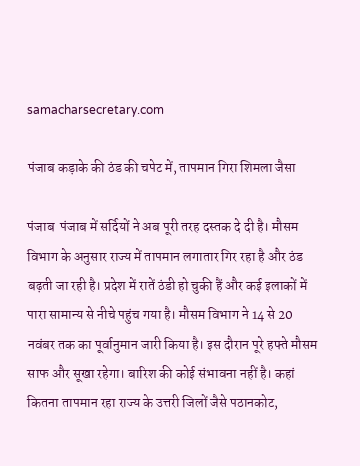samacharsecretary.com

पंजाब कड़ाके की ठंड की चपेट में, तापमान गिरा शिमला जैसा

पंजाब  पंजाब में सर्दियों ने अब पूरी तरह दस्तक दे दी है। मौसम विभाग के अनुसार राज्य में तापमान लगातार गिर रहा है और ठंड बढ़ती जा रही है। प्रदेश में रातें ठंडी हो चुकी हैं और कई इलाकों में पारा सामान्य से नीचे पहुंच गया है। मौसम विभाग ने 14 से 20 नवंबर तक का पूर्वानुमान जारी किया है। इस दौरान पूरे हफ्ते मौसम साफ और सूखा रहेगा। बारिश की कोई संभावना नहीं है। कहां कितना तापमान रहा राज्य के उत्तरी जिलों जैसे पठानकोट,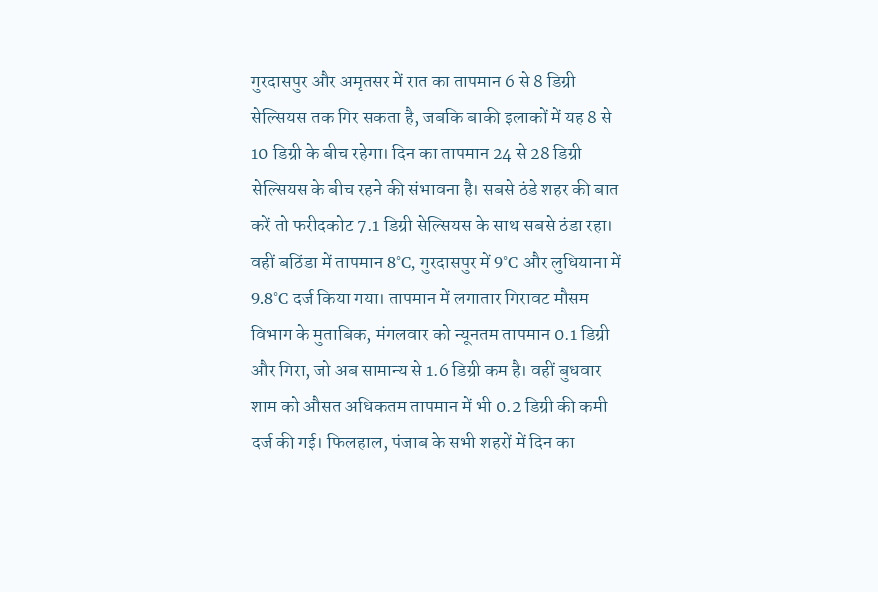गुरदासपुर और अमृतसर में रात का तापमान 6 से 8 डिग्री सेल्सियस तक गिर सकता है, जबकि बाकी इलाकों में यह 8 से 10 डिग्री के बीच रहेगा। दिन का तापमान 24 से 28 डिग्री सेल्सियस के बीच रहने की संभावना है। सबसे ठंडे शहर की बात करें तो फरीदकोट 7.1 डिग्री सेल्सियस के साथ सबसे ठंडा रहा। वहीं बठिंडा में तापमान 8°C, गुरदासपुर में 9°C और लुधियाना में 9.8°C दर्ज किया गया। तापमान में लगातार गिरावट मौसम विभाग के मुताबिक, मंगलवार को न्यूनतम तापमान 0.1 डिग्री और गिरा, जो अब सामान्य से 1.6 डिग्री कम है। वहीं बुधवार शाम को औसत अधिकतम तापमान में भी 0.2 डिग्री की कमी दर्ज की गई। फिलहाल, पंजाब के सभी शहरों में दिन का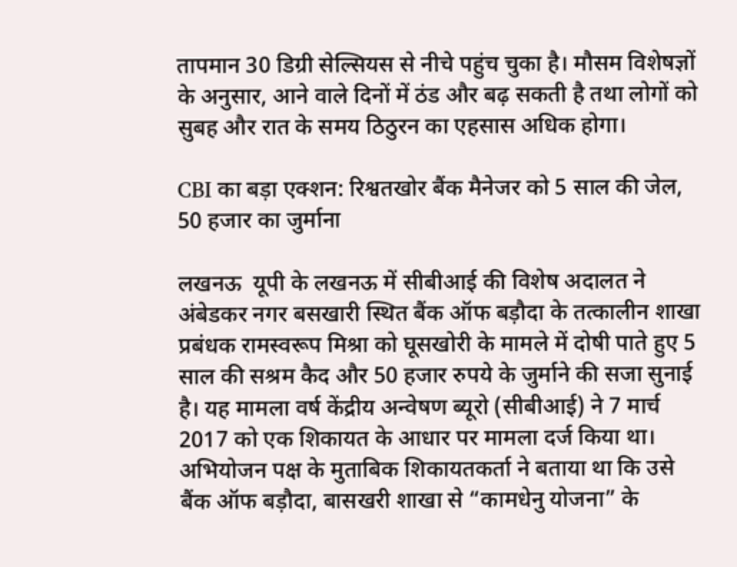तापमान 30 डिग्री सेल्सियस से नीचे पहुंच चुका है। मौसम विशेषज्ञों के अनुसार, आने वाले दिनों में ठंड और बढ़ सकती है तथा लोगों को सुबह और रात के समय ठिठुरन का एहसास अधिक होगा।

CBI का बड़ा एक्शन: रिश्वतखोर बैंक मैनेजर को 5 साल की जेल, 50 हजार का जुर्माना

लखनऊ  यूपी के लखनऊ में सीबीआई की विशेष अदालत ने अंबेडकर नगर बसखारी स्थित बैंक ऑफ बड़ौदा के तत्कालीन शाखा प्रबंधक रामस्वरूप मिश्रा को घूसखोरी के मामले में दोषी पाते हुए 5 साल की सश्रम कैद और 50 हजार रुपये के जुर्माने की सजा सुनाई है। यह मामला वर्ष केंद्रीय अन्वेषण ब्यूरो (सीबीआई) ने 7 मार्च 2017 को एक शिकायत के आधार पर मामला दर्ज किया था। अभियोजन पक्ष के मुताबिक शिकायतकर्ता ने बताया था कि उसे बैंक ऑफ बड़ौदा, बासखरी शाखा से “कामधेनु योजना” के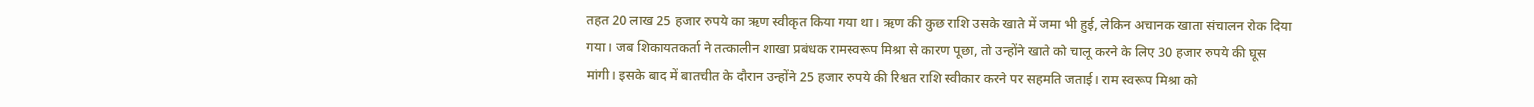तहत 20 लाख 25 हजार रुपये का ऋण स्वीकृत किया गया था। ऋण की कुछ राशि उसके खाते में जमा भी हुई, लेकिन अचानक खाता संचालन रोक दिया गया। जब शिकायतकर्ता ने तत्कालीन शाखा प्रबंधक रामस्वरूप मिश्रा से कारण पूछा, तो उन्होंने खाते को चालू करने के लिए 30 हजार रुपये की घूस मांगी। इसके बाद में बातचीत के दौरान उन्होंने 25 हजार रुपये की रिश्वत राशि स्वीकार करने पर सहमति जताई। राम स्वरूप मिश्रा को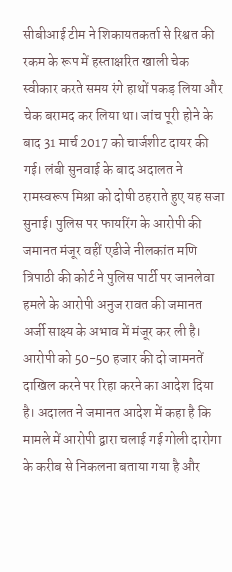सीबीआई टीम ने शिकायतकर्ता से रिश्वत की रकम के रूप में हस्ताक्षरित खाली चेक स्वीकार करते समय रंगे हाथों पकड़ लिया और चेक बरामद कर लिया था। जांच पूरी होने के बाद 31 मार्च 2017 को चार्जशीट दायर की गई। लंबी सुनवाई के बाद अदालत ने रामस्वरूप मिश्रा को दोषी ठहराते हुए यह सजा सुनाई। पुलिस पर फायरिंग के आरोपी की जमानत मंजूर वहीं एडीजे नीलकांत मणि त्रिपाठी की कोर्ट ने पुलिस पार्टी पर जानलेवा हमले के आरोपी अनुज रावत की जमानत अर्जी साक्ष्य के अभाव में मंजूर कर ली है। आरोपी को 50-50 हजार की दो जामनतें दाखिल करने पर रिहा करने का आदेश दिया है। अदालत ने जमानत आदेश में कहा है कि मामले में आरोपी द्वारा चलाई गई गोली दारोगा के करीब से निकलना बताया गया है और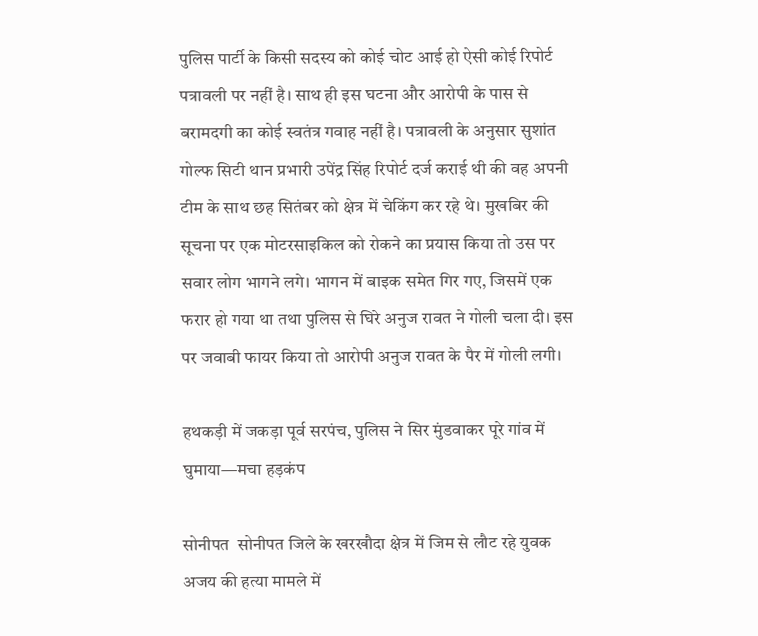पुलिस पार्टी के किसी सदस्य को कोई चोट आई हो ऐसी कोई रिपोर्ट पत्रावली पर नहीं है। साथ ही इस घटना और आरोपी के पास से बरामदगी का कोई स्वतंत्र गवाह नहीं है। पत्रावली के अनुसार सुशांत गोल्फ सिटी थान प्रभारी उपेंद्र सिंह रिपोर्ट दर्ज कराई थी की वह अपनी टीम के साथ छह सितंबर को क्षेत्र में चेकिंग कर रहे थे। मुखबिर की सूचना पर एक मोटरसाइकिल को रोकने का प्रयास किया तो उस पर सवार लोग भागने लगे। भागन में बाइक समेत गिर गए, जिसमें एक फरार हो गया था तथा पुलिस से घिरे अनुज रावत ने गोली चला दी। इस पर जवाबी फायर किया तो आरोपी अनुज रावत के पैर में गोली लगी।

हथकड़ी में जकड़ा पूर्व सरपंच, पुलिस ने सिर मुंडवाकर पूरे गांव में घुमाया—मचा हड़कंप

सोनीपत  सोनीपत जिले के खरखौदा क्षेत्र में जिम से लौट रहे युवक अजय की हत्या मामले में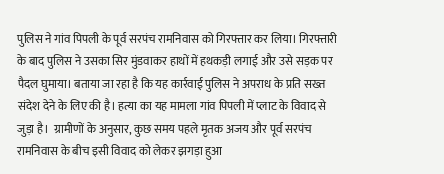पुलिस ने गांव पिपली के पूर्व सरपंच रामनिवास को गिरफ्तार कर लिया। गिरफ्तारी के बाद पुलिस ने उसका सिर मुंडवाकर हाथों में हथकड़ी लगाई और उसे सड़क पर पैदल घुमाया। बताया जा रहा है कि यह कार्रवाई पुलिस ने अपराध के प्रति सख्त संदेश देने के लिए की है। हत्या का यह मामला गांव पिपली में प्लाट के विवाद से जुड़ा है।  ग्रामीणों के अनुसार, कुछ समय पहले मृतक अजय और पूर्व सरपंच रामनिवास के बीच इसी विवाद को लेकर झगड़ा हुआ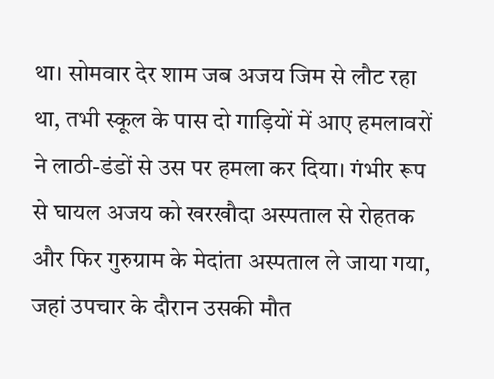था। सोमवार देर शाम जब अजय जिम से लौट रहा था, तभी स्कूल के पास दो गाड़ियों में आए हमलावरों ने लाठी-डंडों से उस पर हमला कर दिया। गंभीर रूप से घायल अजय को खरखौदा अस्पताल से रोहतक और फिर गुरुग्राम के मेदांता अस्पताल ले जाया गया, जहां उपचार के दौरान उसकी मौत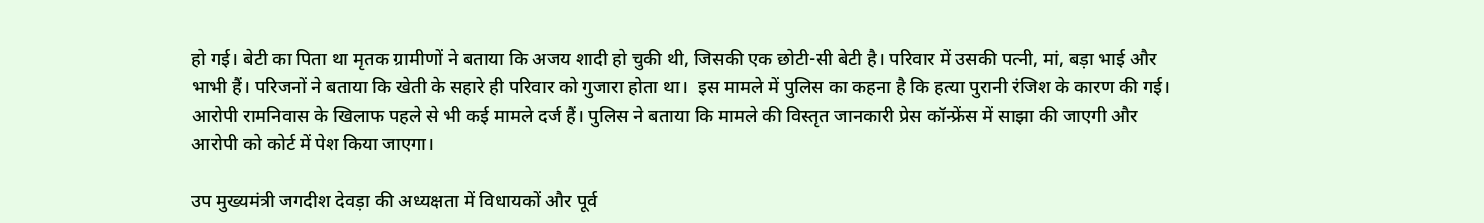हो गई। बेटी का पिता था मृतक ग्रामीणों ने बताया कि अजय शादी हो चुकी थी, जिसकी एक छोटी-सी बेटी है। परिवार में उसकी पत्नी, मां, बड़ा भाई और भाभी हैं। परिजनों ने बताया कि खेती के सहारे ही परिवार को गुजारा होता था।  इस मामले में पुलिस का कहना है कि हत्या पुरानी रंजिश के कारण की गई। आरोपी रामनिवास के खिलाफ पहले से भी कई मामले दर्ज हैं। पुलिस ने बताया कि मामले की विस्तृत जानकारी प्रेस कॉन्फ्रेंस में साझा की जाएगी और आरोपी को कोर्ट में पेश किया जाएगा।

उप मुख्यमंत्री जगदीश देवड़ा की अध्यक्षता में विधायकों और पूर्व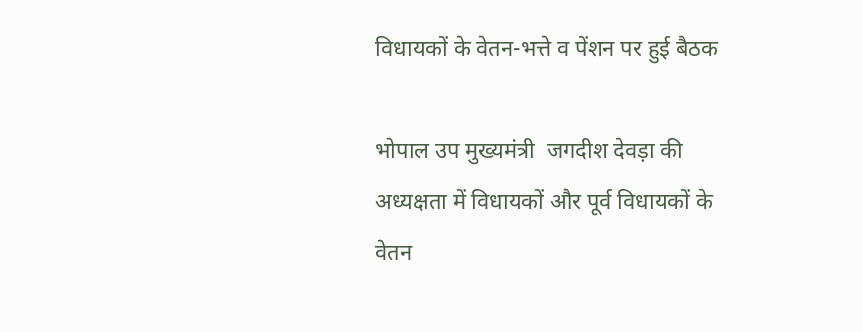विधायकों के वेतन-भत्ते व पेंशन पर हुई बैठक

भोपाल उप मुख्यमंत्री  जगदीश देवड़ा की अध्यक्षता में विधायकों और पूर्व विधायकों के वेतन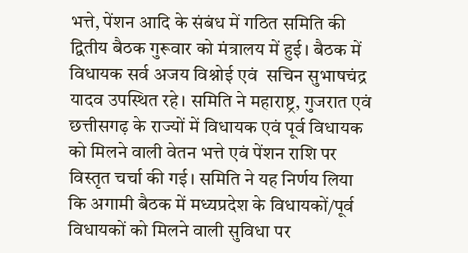भत्ते, पेंशन आदि के संबंध में गठित समिति की द्वितीय बैठक गुरूवार को मंत्रालय में हुई। बैठक में विधायक सर्व अजय विश्नोई एवं  सचिन सुभाषचंद्र यादव उपस्थित रहे। समिति ने महाराष्ट्र, गुजरात एवं छत्तीसगढ़ के राज्यों में विधायक एवं पूर्व विधायक को मिलने वाली वेतन भत्ते एवं पेंशन राशि पर विस्तृत चर्चा की गई। समिति ने यह निर्णय लिया कि अगामी बैठक में मध्यप्रदेश के विधायकों/पूर्व विधायकों को मिलने वाली सुविधा पर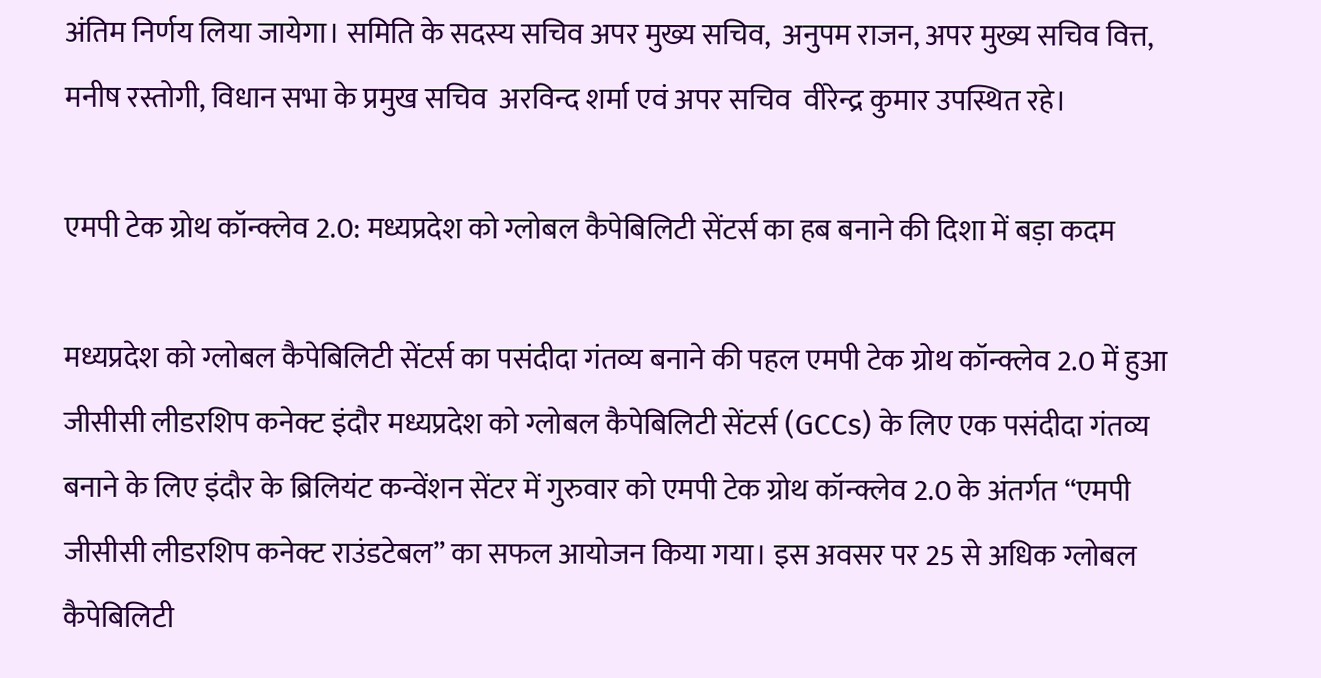अंतिम निर्णय लिया जायेगा। समिति के सदस्य सचिव अपर मुख्य सचिव,  अनुपम राजन, अपर मुख्य सचिव वित्त, मनीष रस्तोगी, विधान सभा के प्रमुख सचिव  अरविन्द शर्मा एवं अपर सचिव  वीरेन्द्र कुमार उपस्थित रहे।

एमपी टेक ग्रोथ कॉन्क्लेव 2.0: मध्यप्रदेश को ग्लोबल कैपेबिलिटी सेंटर्स का हब बनाने की दिशा में बड़ा कदम

मध्यप्रदेश को ग्लोबल कैपेबिलिटी सेंटर्स का पसंदीदा गंतव्य बनाने की पहल एमपी टेक ग्रोथ कॉन्क्लेव 2.0 में हुआ जीसीसी लीडरशिप कनेक्ट इंदौर मध्यप्रदेश को ग्लोबल कैपेबिलिटी सेंटर्स (GCCs) के लिए एक पसंदीदा गंतव्य बनाने के लिए इंदौर के ब्रिलियंट कन्वेंशन सेंटर में गुरुवार को एमपी टेक ग्रोथ कॉन्क्लेव 2.0 के अंतर्गत “एमपी जीसीसी लीडरशिप कनेक्ट राउंडटेबल” का सफल आयोजन किया गया। इस अवसर पर 25 से अधिक ग्लोबल कैपेबिलिटी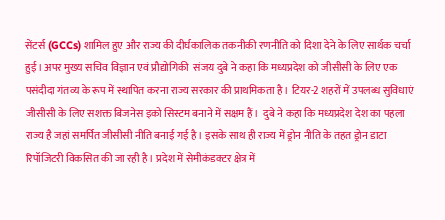सेंटर्स (GCCs) शामिल हुए और राज्य की दीर्घकालिक तकनीकी रणनीति को दिशा देने के लिए सार्थक चर्चा हुई। अपर मुख्य सचिव विज्ञान एवं प्रौद्योगिकी  संजय दुबे ने कहा कि मध्यप्रदेश को जीसीसी के लिए एक पसंदीदा गंतव्य के रूप में स्थापित करना राज्य सरकार की प्राथमिकता है। टियर-2 शहरों में उपलब्ध सुविधाएं जीसीसी के लिए सशक्त बिजनेस इको सिस्टम बनाने में सक्षम हैं।  दुबे ने कहा कि मध्यप्रदेश देश का पहला राज्य है जहां समर्पित जीसीसी नीति बनाई गई है। इसके साथ ही राज्य में ड्रोन नीति के तहत ड्रोन डाटा रिपॉजिटरी विकसित की जा रही है। प्रदेश में सेमीकंडक्टर क्षेत्र में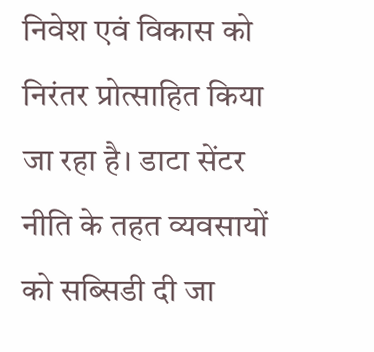निवेश एवं विकास को निरंतर प्रोत्साहित किया जा रहा है। डाटा सेंटर नीति के तहत व्यवसायों को सब्सिडी दी जा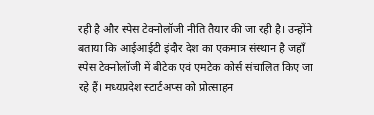रही है और स्पेस टेक्नोलॉजी नीति तैयार की जा रही है। उन्होंने बताया कि आईआईटी इंदौर देश का एकमात्र संस्थान है जहाँ स्पेस टेक्नोलॉजी में बीटेक एवं एमटेक कोर्स संचालित किए जा रहे हैं। मध्यप्रदेश स्टार्टअप्स को प्रोत्साहन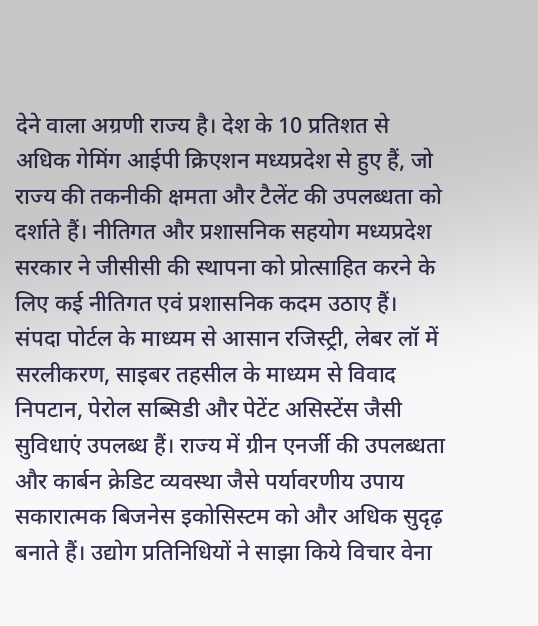देने वाला अग्रणी राज्य है। देश के 10 प्रतिशत से अधिक गेमिंग आईपी क्रिएशन मध्यप्रदेश से हुए हैं, जो राज्य की तकनीकी क्षमता और टैलेंट की उपलब्धता को दर्शाते हैं। नीतिगत और प्रशासनिक सहयोग मध्यप्रदेश सरकार ने जीसीसी की स्थापना को प्रोत्साहित करने के लिए कई नीतिगत एवं प्रशासनिक कदम उठाए हैं। संपदा पोर्टल के माध्यम से आसान रजिस्ट्री, लेबर लॉ में सरलीकरण, साइबर तहसील के माध्यम से विवाद निपटान, पेरोल सब्सिडी और पेटेंट असिस्टेंस जैसी सुविधाएं उपलब्ध हैं। राज्य में ग्रीन एनर्जी की उपलब्धता और कार्बन क्रेडिट व्यवस्था जैसे पर्यावरणीय उपाय सकारात्मक बिजनेस इकोसिस्टम को और अधिक सुदृढ़ बनाते हैं। उद्योग प्रतिनिधियों ने साझा किये विचार वेना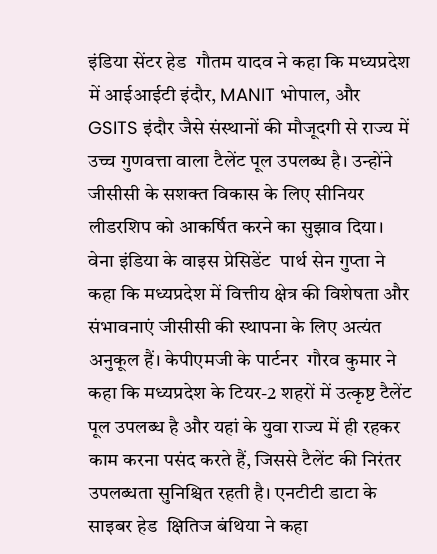इंडिया सेंटर हेड  गौतम यादव ने कहा कि मध्यप्रदेश में आईआईटी इंदौर, MANIT भोपाल, और GSITS इंदौर जैसे संस्थानों की मौजूदगी से राज्य में उच्च गुणवत्ता वाला टैलेंट पूल उपलब्ध है। उन्होंने जीसीसी के सशक्त विकास के लिए सीनियर लीडरशिप को आकर्षित करने का सुझाव दिया। वेना इंडिया के वाइस प्रेसिडेंट  पार्थ सेन गुप्ता ने कहा कि मध्यप्रदेश में वित्तीय क्षेत्र की विशेषता और संभावनाएं जीसीसी की स्थापना के लिए अत्यंत अनुकूल हैं। केपीएमजी के पार्टनर  गौरव कुमार ने कहा कि मध्यप्रदेश के टियर-2 शहरों में उत्कृष्ट टैलेंट पूल उपलब्ध है और यहां के युवा राज्य में ही रहकर काम करना पसंद करते हैं, जिससे टैलेंट की निरंतर उपलब्धता सुनिश्चित रहती है। एनटीटी डाटा के साइबर हेड  क्षितिज बंथिया ने कहा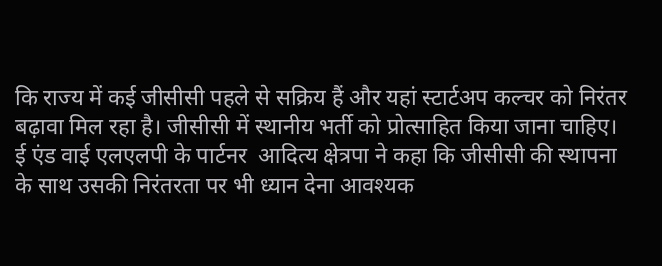कि राज्य में कई जीसीसी पहले से सक्रिय हैं और यहां स्टार्टअप कल्चर को निरंतर बढ़ावा मिल रहा है। जीसीसी में स्थानीय भर्ती को प्रोत्साहित किया जाना चाहिए। ई एंड वाई एलएलपी के पार्टनर  आदित्य क्षेत्रपा ने कहा कि जीसीसी की स्थापना के साथ उसकी निरंतरता पर भी ध्यान देना आवश्यक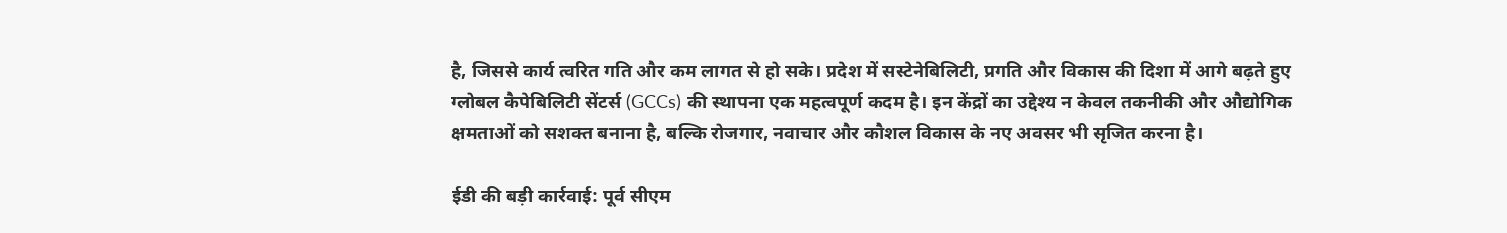है, जिससे कार्य त्वरित गति और कम लागत से हो सके। प्रदेश में सस्टेनेबिलिटी, प्रगति और विकास की दिशा में आगे बढ़ते हुए ग्लोबल कैपेबिलिटी सेंटर्स (GCCs) की स्थापना एक महत्वपूर्ण कदम है। इन केंद्रों का उद्देश्य न केवल तकनीकी और औद्योगिक क्षमताओं को सशक्त बनाना है, बल्कि रोजगार, नवाचार और कौशल विकास के नए अवसर भी सृजित करना है।

ईडी की बड़ी कार्रवाई: पूर्व सीएम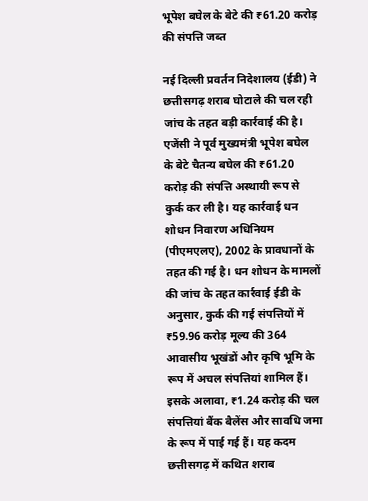भूपेश बघेल के बेटे की ₹61.20 करोड़ की संपत्ति जब्त

नई दिल्ली प्रवर्तन निदेशालय (ईडी) ने छत्तीसगढ़ शराब घोटाले की चल रही जांच के तहत बड़ी कार्रवाई की है। एजेंसी ने पूर्व मुख्यमंत्री भूपेश बघेल के बेटे चैतन्य बघेल की ₹61.20 करोड़ की संपत्ति अस्थायी रूप से कुर्क कर ली है। यह कार्रवाई धन शोधन निवारण अधिनियम (पीएमएलए), 2002 के प्रावधानों के तहत की गई है। धन शोधन के मामलों की जांच के तहत कार्रवाई ईडी के अनुसार, कुर्क की गई संपत्तियों में ₹59.96 करोड़ मूल्य की 364 आवासीय भूखंडों और कृषि भूमि के रूप में अचल संपत्तियां शामिल हैं। इसके अलावा, ₹1.24 करोड़ की चल संपत्तियां बैंक बैलेंस और सावधि जमा के रूप में पाई गई हैं। यह कदम छत्तीसगढ़ में कथित शराब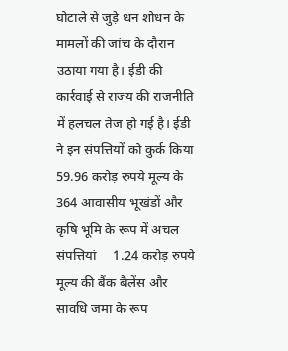घोटाले से जुड़े धन शोधन के मामलों की जांच के दौरान उठाया गया है। ईडी की कार्रवाई से राज्य की राजनीति में हलचल तेज हो गई है। ईडी ने इन संपत्तियों को कुर्क किया     59.96 करोड़ रुपये मूल्य के 364 आवासीय भूखंडों और कृषि भूमि के रूप में अचल संपत्तियां     1.24 करोड़ रुपये मूल्य की बैंक बैलेंस और सावधि जमा के रूप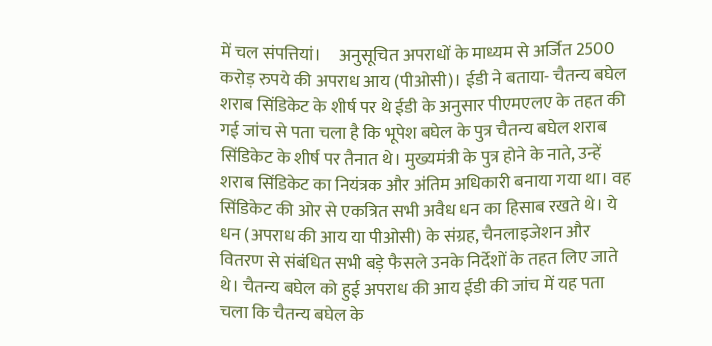में चल संपत्तियां।     अनुसूचित अपराधों के माध्यम से अर्जित 2500 करोड़ रुपये की अपराध आय (पीओसी)। ईडी ने बताया- चैतन्य बघेल शराब सिंडिकेट के शीर्ष पर थे ईडी के अनुसार पीएमएलए के तहत की गई जांच से पता चला है कि भूपेश बघेल के पुत्र चैतन्य बघेल शराब सिंडिकेट के शीर्ष पर तैनात थे। मुख्यमंत्री के पुत्र होने के नाते, उन्हें शराब सिंडिकेट का नियंत्रक और अंतिम अधिकारी बनाया गया था। वह सिंडिकेट की ओर से एकत्रित सभी अवैध धन का हिसाब रखते थे। ये धन (अपराध की आय या पीओसी) के संग्रह, चैनलाइजेशन और वितरण से संबंधित सभी बड़े फैसले उनके निर्देशों के तहत लिए जाते थे। चैतन्य बघेल को हुई अपराध की आय ईडी की जांच में यह पता चला कि चैतन्य बघेल के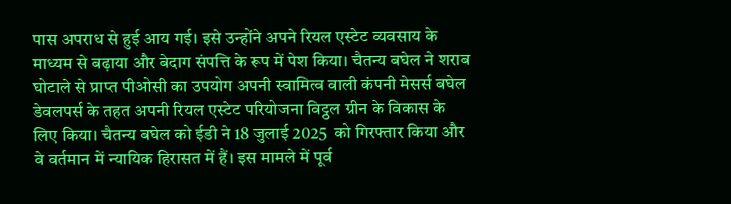पास अपराध से हुई आय गई। इसे उन्होंने अपने रियल एस्टेट व्यवसाय के माध्यम से बढ़ाया और बेदाग संपत्ति के रूप में पेश किया। चैतन्य बघेल ने शराब घोटाले से प्राप्त पीओसी का उपयोग अपनी स्वामित्व वाली कंपनी मेसर्स बघेल डेवलपर्स के तहत अपनी रियल एस्टेट परियोजना विट्ठल ग्रीन के विकास के लिए किया। चैतन्य बघेल को ईडी ने 18 जुलाई 2025  को गिरफ्तार किया और वे वर्तमान में न्यायिक हिरासत में हैं। इस मामले में पूर्व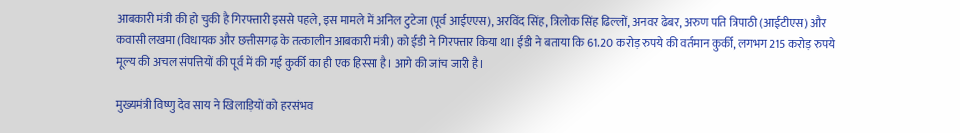आबकारी मंत्री की हो चुकी है गिरफ्तारी इससे पहले, इस मामले में अनिल टुटेजा (पूर्व आईएएस), अरविंद सिंह, त्रिलोक सिंह ढिल्लों, अनवर ढेबर, अरुण पति त्रिपाठी (आईटीएस) और कवासी लखमा (विधायक और छत्तीसगढ़ के तत्कालीन आबकारी मंत्री) को ईडी ने गिरफ्तार किया था। ईडी ने बताया कि 61.20 करोड़ रुपये की वर्तमान कुर्की, लगभग 215 करोड़ रुपये मूल्य की अचल संपत्तियों की पूर्व में की गई कुर्की का ही एक हिस्सा है। आगे की जांच जारी है।

मुख्यमंत्री विष्णु देव साय ने खिलाड़ियों को हरसंभव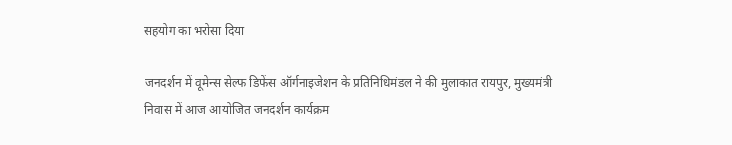सहयोग का भरोसा दिया

जनदर्शन में वूमेन्स सेल्फ डिफेंस ऑर्गनाइजेशन के प्रतिनिधिमंडल ने की मुलाकात रायपुर, मुख्यमंत्री निवास में आज आयोजित जनदर्शन कार्यक्रम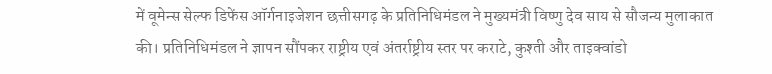में वूमेन्स सेल्फ डिफेंस ऑर्गनाइजेशन छत्तीसगढ़ के प्रतिनिधिमंडल ने मुख्यमंत्री विष्णु देव साय से सौजन्य मुलाकात की। प्रतिनिधिमंडल ने ज्ञापन सौंपकर राष्ट्रीय एवं अंतर्राष्ट्रीय स्तर पर कराटे, कुश्ती और ताइक्वांडो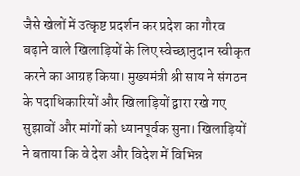जैसे खेलों में उत्कृष्ट प्रदर्शन कर प्रदेश का गौरव बढ़ाने वाले खिलाड़ियों के लिए स्वेच्छानुदान स्वीकृत करने का आग्रह किया। मुख्यमंत्री श्री साय ने संगठन के पदाधिकारियों और खिलाड़ियों द्वारा रखे गए सुझावों और मांगों को ध्यानपूर्वक सुना। खिलाड़ियों ने बताया कि वे देश और विदेश में विभिन्न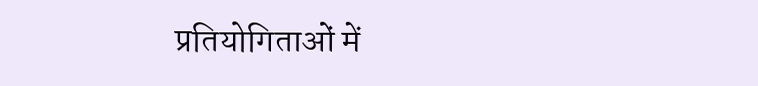प्रतियोगिताओं में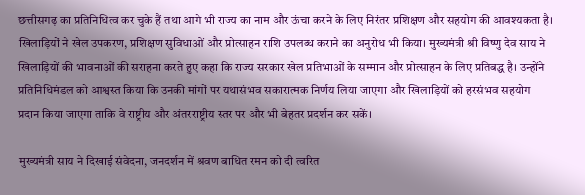छत्तीसगढ़ का प्रतिनिधित्व कर चुके हैं तथा आगे भी राज्य का नाम और ऊंचा करने के लिए निरंतर प्रशिक्षण और सहयोग की आवश्यकता है। खिलाड़ियों ने खेल उपकरण, प्रशिक्षण सुविधाओं और प्रोत्साहन राशि उपलब्ध कराने का अनुरोध भी किया। मुख्यमंत्री श्री विष्णु देव साय ने खिलाड़ियों की भावनाओं की सराहना करते हुए कहा कि राज्य सरकार खेल प्रतिभाओं के सम्मान और प्रोत्साहन के लिए प्रतिबद्ध है। उन्होंने प्रतिनिधिमंडल को आश्वस्त किया कि उनकी मांगों पर यथासंभव सकारात्मक निर्णय लिया जाएगा और खिलाड़ियों को हरसंभव सहयोग प्रदान किया जाएगा ताकि वे राष्ट्रीय और अंतरराष्ट्रीय स्तर पर और भी बेहतर प्रदर्शन कर सकें।

मुख्यमंत्री साय ने दिखाई संवेदना, जनदर्शन में श्रवण बाधित रमन को दी त्वरित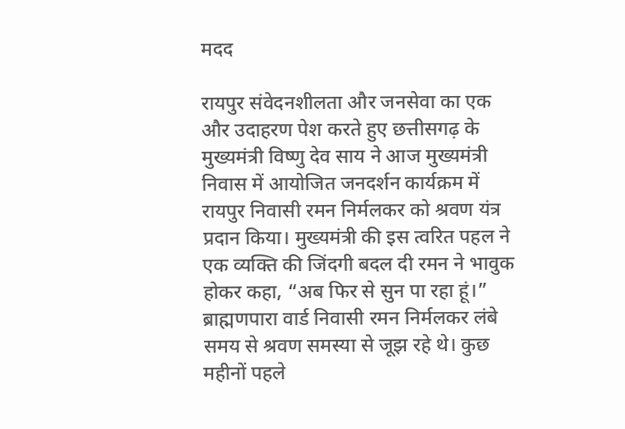मदद

रायपुर संवेदनशीलता और जनसेवा का एक और उदाहरण पेश करते हुए छत्तीसगढ़ के मुख्यमंत्री विष्णु देव साय ने आज मुख्यमंत्री निवास में आयोजित जनदर्शन कार्यक्रम में रायपुर निवासी रमन निर्मलकर को श्रवण यंत्र प्रदान किया। मुख्यमंत्री की इस त्वरित पहल ने एक व्यक्ति की जिंदगी बदल दी रमन ने भावुक होकर कहा, “अब फिर से सुन पा रहा हूं।” ब्राह्मणपारा वार्ड निवासी रमन निर्मलकर लंबे समय से श्रवण समस्या से जूझ रहे थे। कुछ महीनों पहले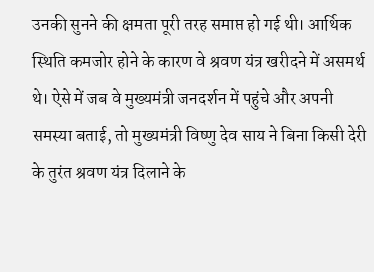उनकी सुनने की क्षमता पूरी तरह समाप्त हो गई थी। आर्थिक स्थिति कमजोर होने के कारण वे श्रवण यंत्र खरीदने में असमर्थ थे। ऐसे में जब वे मुख्यमंत्री जनदर्शन में पहुंचे और अपनी समस्या बताई, तो मुख्यमंत्री विष्णु देव साय ने बिना किसी देरी के तुरंत श्रवण यंत्र दिलाने के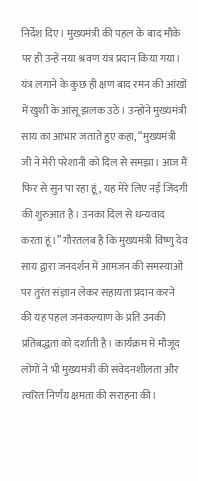निर्देश दिए। मुख्यमंत्री की पहल के बाद मौके पर ही उन्हें नया श्रवण यंत्र प्रदान किया गया। यंत्र लगाने के कुछ ही क्षण बाद रमन की आंखों में खुशी के आंसू झलक उठे। उन्होंने मुख्यमंत्री साय का आभार जताते हुए कहा, “मुख्यमंत्री जी ने मेरी परेशानी को दिल से समझा। आज मैं फिर से सुन पा रहा हूं, यह मेरे लिए नई जिंदगी की शुरुआत है। उनका दिल से धन्यवाद करता हूं।” गौरतलब है कि मुख्यमंत्री विष्णु देव साय द्वारा जनदर्शन में आमजन की समस्याओं पर तुरंत संज्ञान लेकर सहायता प्रदान करने की यह पहल जनकल्याण के प्रति उनकी प्रतिबद्धता को दर्शाती है। कार्यक्रम में मौजूद लोगों ने भी मुख्यमंत्री की संवेदनशीलता और त्वरित निर्णय क्षमता की सराहना की।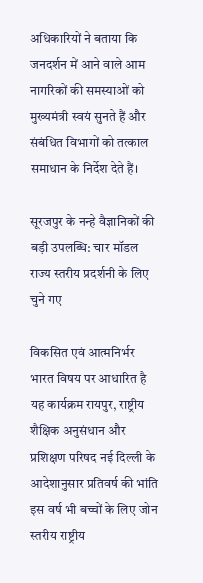अधिकारियों ने बताया कि जनदर्शन में आने वाले आम नागरिकों की समस्याओं को मुख्यमंत्री स्वयं सुनते हैं और संबंधित विभागों को तत्काल समाधान के निर्देश देते हैं।

सूरजपुर के नन्हे वैज्ञानिकों की बड़ी उपलब्धि: चार मॉडल राज्य स्तरीय प्रदर्शनी के लिए चुने गए

विकसित एवं आत्मनिर्भर भारत विषय पर आधारित है यह कार्यक्रम रायपुर, राष्ट्रीय शैक्षिक अनुसंधान और प्रशिक्षण परिषद नई दिल्ली के आदेशानुसार प्रतिवर्ष की भांति इस वर्ष भी बच्चों के लिए जोन स्तरीय राष्ट्रीय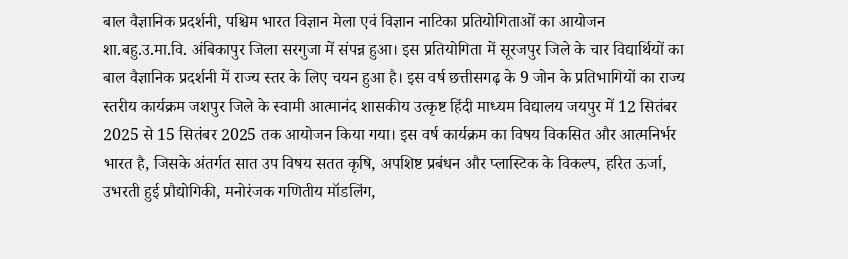बाल वैज्ञानिक प्रदर्शनी, पश्चिम भारत विज्ञान मेला एवं विज्ञान नाटिका प्रतियोगिताओं का आयोजन शा.बहु.उ.मा.वि. अंबिकापुर जिला सरगुजा में संपन्न हुआ। इस प्रतियोगिता में सूरजपुर जिले के चार विद्यार्थियों का बाल वैज्ञानिक प्रदर्शनी में राज्य स्तर के लिए चयन हुआ है। इस वर्ष छत्तीसगढ़ के 9 जोन के प्रतिभागियों का राज्य स्तरीय कार्यक्रम जशपुर जिले के स्वामी आत्मानंद शासकीय उत्कृष्ट हिंदी माध्यम विद्यालय जयपुर में 12 सितंबर 2025 से 15 सितंबर 2025 तक आयोजन किया गया। इस वर्ष कार्यक्रम का विषय विकसित और आत्मनिर्भर भारत है, जिसके अंतर्गत सात उप विषय सतत कृषि, अपशिष्ट प्रबंधन और प्लास्टिक के विकल्प, हरित ऊर्जा, उभरती हुई प्रौद्योगिकी, मनोरंजक गणितीय मॉडलिंग,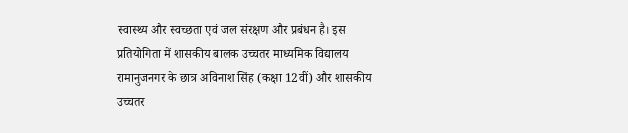स्वास्थ्य और स्वच्छता एवं जल संरक्षण और प्रबंधन है। इस प्रतियोगिता में शासकीय बालक उच्चतर माध्यमिक विद्यालय रामानुजनगर के छात्र अविनाश सिंह (कक्षा 12वीं) और शासकीय उच्चतर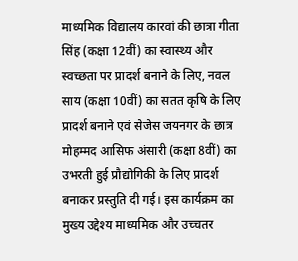माध्यमिक विद्यालय कारवां की छात्रा गीता सिंह (कक्षा 12वीं) का स्वास्थ्य और स्वच्छता पर प्रादर्श बनाने के लिए, नवल साय (कक्षा 10वीं) का सतत कृषि के लिए प्रादर्श बनाने एवं सेजेस जयनगर के छात्र मोहम्मद आसिफ अंसारी (कक्षा 8वीं) का उभरती हुई प्रौद्योगिकी के लिए प्रादर्श बनाकर प्रस्तुति दी गई। इस कार्यक्रम का मुख्य उद्देश्य माध्यमिक और उच्चतर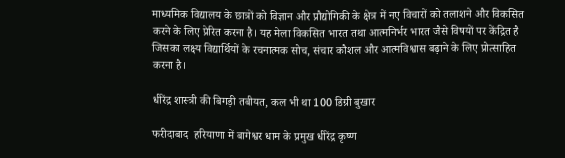माध्यमिक विद्यालय के छात्रों को विज्ञान और प्रौद्योगिकी के क्षेत्र में नए विचारों को तलाशने और विकसित करने के लिए प्रेरित करना है। यह मेला विकसित भारत तथा आत्मनिर्भर भारत जैसे विषयों पर केंद्रित है जिसका लक्ष्य विद्यार्थियों के रचनात्मक सोच, संचार कौशल और आत्मविश्वास बढ़ाने के लिए प्रोत्साहित करना है।

धीरेंद्र शास्त्री की बिगड़ी तबीयत, कल भी था 100 डिग्री बुखार

फरीदाबाद  हरियाणा में बागेश्वर धाम के प्रमुख धीरेंद्र कृष्ण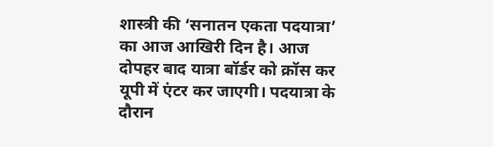शास्त्री की ‘सनातन एकता पदयात्रा’ का आज आखिरी दिन है। आज दोपहर बाद यात्रा बॉर्डर को क्रॉस कर यूपी में एंटर कर जाएगी। पदयात्रा के दौरान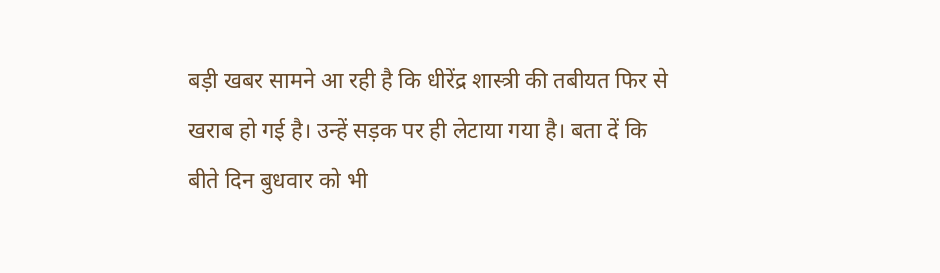बड़ी खबर सामने आ रही है कि धीरेंद्र शास्त्री की तबीयत फिर से खराब हो गई है। उन्हें सड़क पर ही लेटाया गया है। बता दें कि बीते दिन बुधवार को भी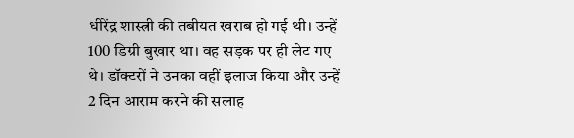धीरेंद्र शास्त्री की तबीयत खराब हो गई थी। उन्हें 100 डिग्री बुखार था। वह सड़क पर ही लेट गए थे। डॉक्टरों ने उनका वहीं इलाज किया और उन्हें 2 दिन आराम करने की सलाह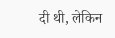दी थी, लेकिन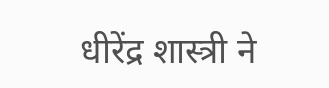धीरेंद्र शास्त्री ने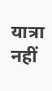यात्रा नहीं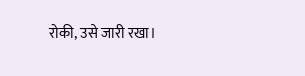रोकी, उसे जारी रखा।